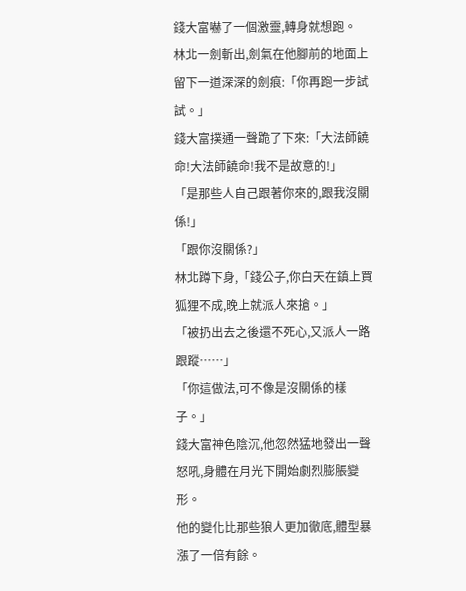錢大富嚇了一個激靈,轉身就想跑。
林北一劍斬出,劍氣在他腳前的地面上留下一道深深的劍痕:「你再跑一步試試。」
錢大富撲通一聲跪了下來:「大法師饒命!大法師饒命!我不是故意的!」
「是那些人自己跟著你來的,跟我沒關係!」
「跟你沒關係?」
林北蹲下身,「錢公子,你白天在鎮上買狐狸不成,晚上就派人來搶。」
「被扔出去之後還不死心,又派人一路跟蹤……」
「你這做法,可不像是沒關係的樣子。」
錢大富神色陰沉,他忽然猛地發出一聲怒吼,身體在月光下開始劇烈膨脹變形。
他的變化比那些狼人更加徹底,體型暴漲了一倍有餘。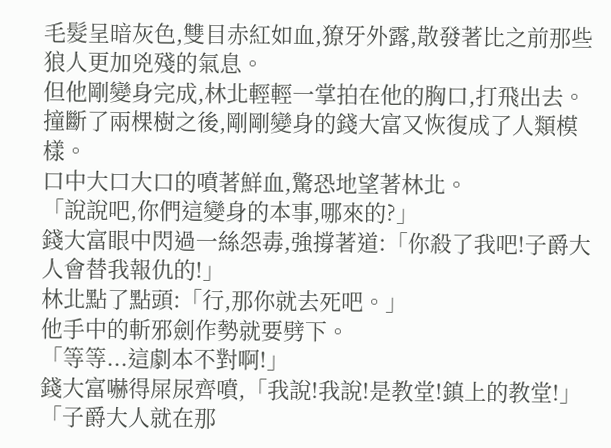毛髮呈暗灰色,雙目赤紅如血,獠牙外露,散發著比之前那些狼人更加兇殘的氣息。
但他剛變身完成,林北輕輕一掌拍在他的胸口,打飛出去。
撞斷了兩棵樹之後,剛剛變身的錢大富又恢復成了人類模樣。
口中大口大口的噴著鮮血,驚恐地望著林北。
「說說吧,你們這變身的本事,哪來的?」
錢大富眼中閃過一絲怨毒,強撐著道:「你殺了我吧!子爵大人會替我報仇的!」
林北點了點頭:「行,那你就去死吧。」
他手中的斬邪劍作勢就要劈下。
「等等...這劇本不對啊!」
錢大富嚇得屎尿齊噴,「我說!我說!是教堂!鎮上的教堂!」
「子爵大人就在那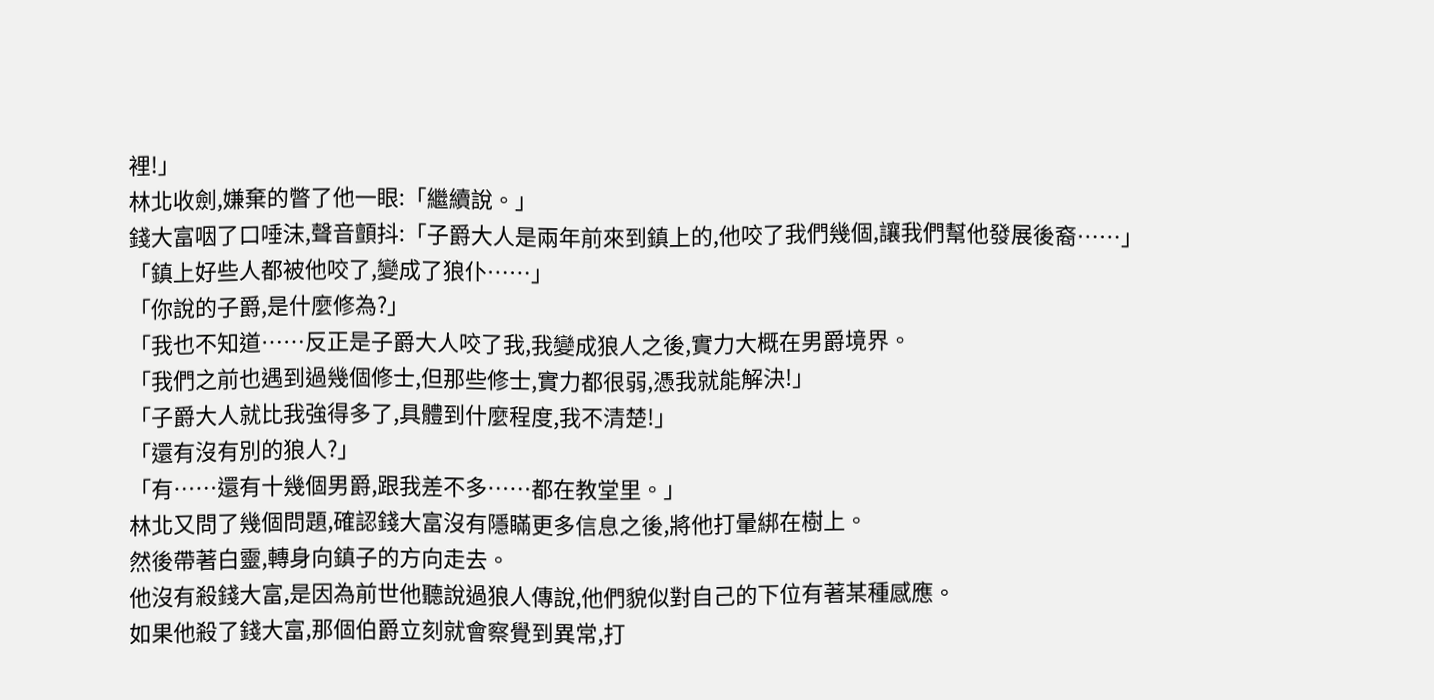裡!」
林北收劍,嫌棄的瞥了他一眼:「繼續說。」
錢大富咽了口唾沫,聲音顫抖:「子爵大人是兩年前來到鎮上的,他咬了我們幾個,讓我們幫他發展後裔……」
「鎮上好些人都被他咬了,變成了狼仆……」
「你說的子爵,是什麼修為?」
「我也不知道……反正是子爵大人咬了我,我變成狼人之後,實力大概在男爵境界。
「我們之前也遇到過幾個修士,但那些修士,實力都很弱,憑我就能解決!」
「子爵大人就比我強得多了,具體到什麼程度,我不清楚!」
「還有沒有別的狼人?」
「有……還有十幾個男爵,跟我差不多……都在教堂里。」
林北又問了幾個問題,確認錢大富沒有隱瞞更多信息之後,將他打暈綁在樹上。
然後帶著白靈,轉身向鎮子的方向走去。
他沒有殺錢大富,是因為前世他聽說過狼人傳說,他們貌似對自己的下位有著某種感應。
如果他殺了錢大富,那個伯爵立刻就會察覺到異常,打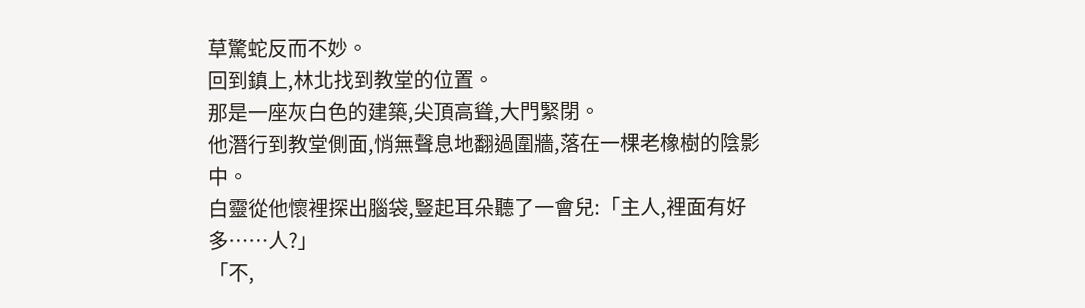草驚蛇反而不妙。
回到鎮上,林北找到教堂的位置。
那是一座灰白色的建築,尖頂高聳,大門緊閉。
他潛行到教堂側面,悄無聲息地翻過圍牆,落在一棵老橡樹的陰影中。
白靈從他懷裡探出腦袋,豎起耳朵聽了一會兒:「主人,裡面有好多……人?」
「不,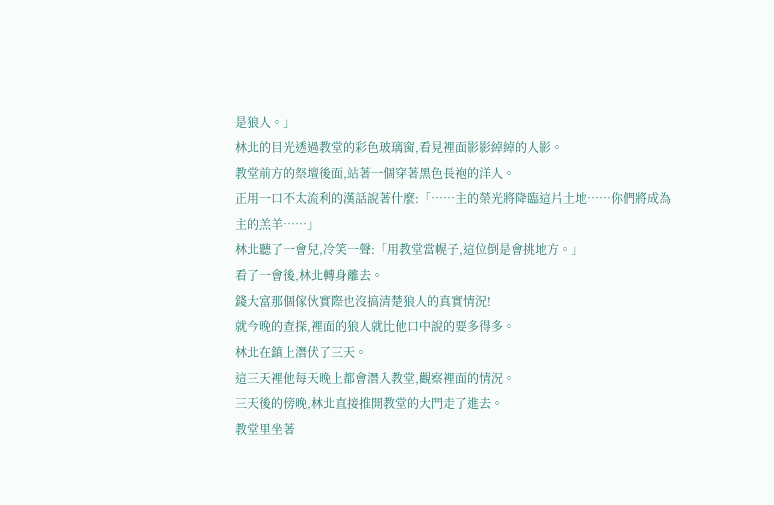是狼人。」
林北的目光透過教堂的彩色玻璃窗,看見裡面影影綽綽的人影。
教堂前方的祭壇後面,站著一個穿著黑色長袍的洋人。
正用一口不太流利的漢話說著什麼:「……主的榮光將降臨這片土地……你們將成為主的羔羊……」
林北聽了一會兒,冷笑一聲:「用教堂當幌子,這位倒是會挑地方。」
看了一會後,林北轉身離去。
錢大富那個傢伙實際也沒搞清楚狼人的真實情況!
就今晚的查探,裡面的狼人就比他口中說的要多得多。
林北在鎮上潛伏了三天。
這三天裡他每天晚上都會潛入教堂,觀察裡面的情況。
三天後的傍晚,林北直接推開教堂的大門走了進去。
教堂里坐著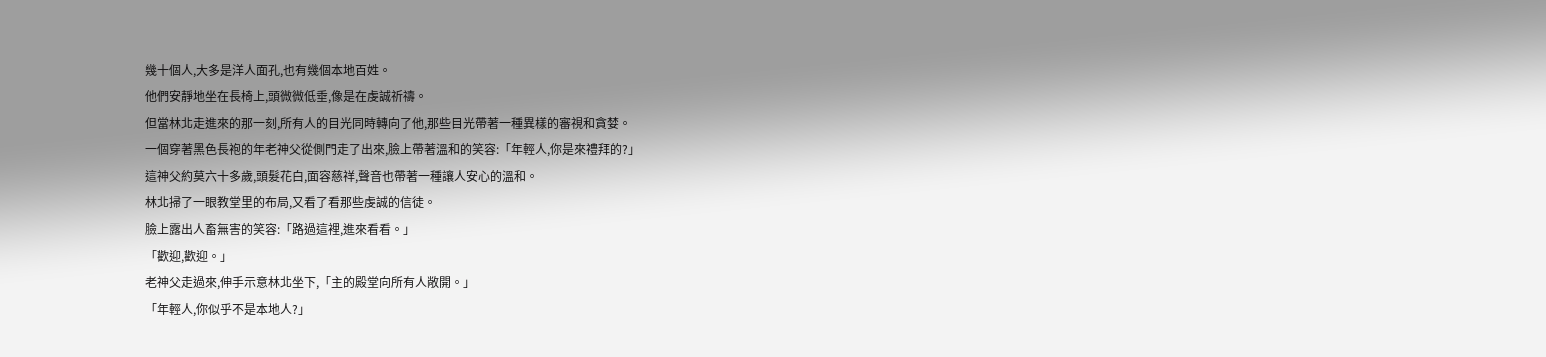幾十個人,大多是洋人面孔,也有幾個本地百姓。
他們安靜地坐在長椅上,頭微微低垂,像是在虔誠祈禱。
但當林北走進來的那一刻,所有人的目光同時轉向了他,那些目光帶著一種異樣的審視和貪婪。
一個穿著黑色長袍的年老神父從側門走了出來,臉上帶著溫和的笑容:「年輕人,你是來禮拜的?」
這神父約莫六十多歲,頭髮花白,面容慈祥,聲音也帶著一種讓人安心的溫和。
林北掃了一眼教堂里的布局,又看了看那些虔誠的信徒。
臉上露出人畜無害的笑容:「路過這裡,進來看看。」
「歡迎,歡迎。」
老神父走過來,伸手示意林北坐下,「主的殿堂向所有人敞開。」
「年輕人,你似乎不是本地人?」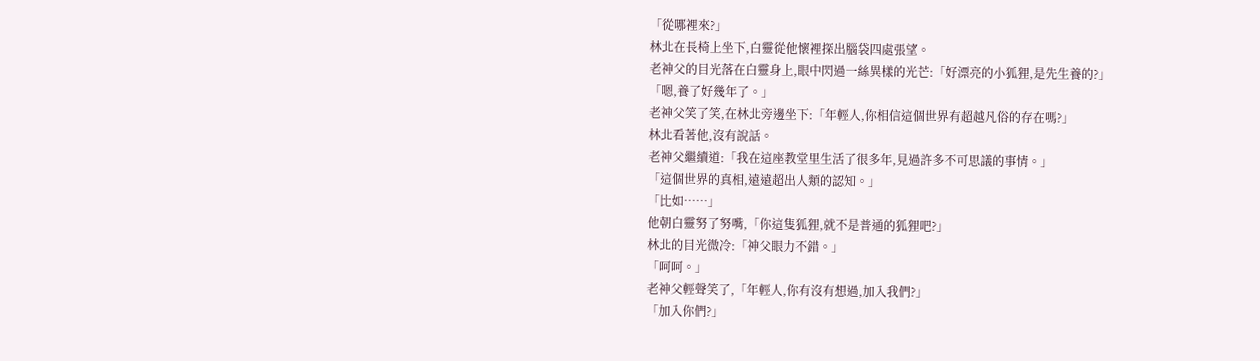「從哪裡來?」
林北在長椅上坐下,白靈從他懷裡探出腦袋四處張望。
老神父的目光落在白靈身上,眼中閃過一絲異樣的光芒:「好漂亮的小狐狸,是先生養的?」
「嗯,養了好幾年了。」
老神父笑了笑,在林北旁邊坐下:「年輕人,你相信這個世界有超越凡俗的存在嗎?」
林北看著他,沒有說話。
老神父繼續道:「我在這座教堂里生活了很多年,見過許多不可思議的事情。」
「這個世界的真相,遠遠超出人類的認知。」
「比如……」
他朝白靈努了努嘴,「你這隻狐狸,就不是普通的狐狸吧?」
林北的目光微冷:「神父眼力不錯。」
「呵呵。」
老神父輕聲笑了,「年輕人,你有沒有想過,加入我們?」
「加入你們?」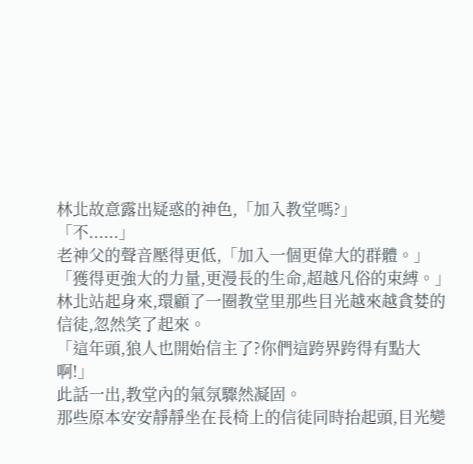林北故意露出疑惑的神色,「加入教堂嗎?」
「不......」
老神父的聲音壓得更低,「加入一個更偉大的群體。」
「獲得更強大的力量,更漫長的生命,超越凡俗的束縛。」
林北站起身來,環顧了一圈教堂里那些目光越來越貪婪的信徒,忽然笑了起來。
「這年頭,狼人也開始信主了?你們這跨界跨得有點大啊!」
此話一出,教堂內的氣氛驟然凝固。
那些原本安安靜靜坐在長椅上的信徒同時抬起頭,目光變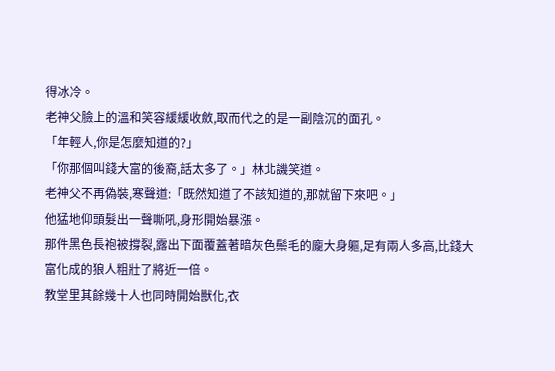得冰冷。
老神父臉上的溫和笑容緩緩收斂,取而代之的是一副陰沉的面孔。
「年輕人,你是怎麼知道的?」
「你那個叫錢大富的後裔,話太多了。」林北譏笑道。
老神父不再偽裝,寒聲道:「既然知道了不該知道的,那就留下來吧。」
他猛地仰頭髮出一聲嘶吼,身形開始暴漲。
那件黑色長袍被撐裂,露出下面覆蓋著暗灰色鬃毛的龐大身軀,足有兩人多高,比錢大富化成的狼人粗壯了將近一倍。
教堂里其餘幾十人也同時開始獸化,衣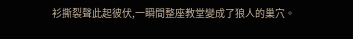衫撕裂聲此起彼伏,一瞬間整座教堂變成了狼人的巢穴。